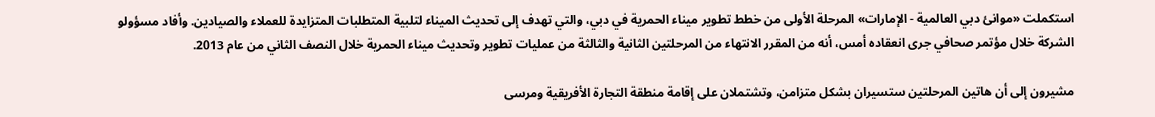استكملت «موانئ دبي العالمية - الإمارات» المرحلة الأولى من خطط تطوير ميناء الحمرية في دبي، والتي تهدف إلى تحديث الميناء لتلبية المتطلبات المتزايدة للعملاء والصيادين. وأفاد مسؤولو الشركة خلال مؤتمر صحافي جرى انعقاده أمس، أنه من المقرر الانتهاء من المرحلتين الثانية والثالثة من عمليات تطوير وتحديث ميناء الحمرية خلال النصف الثاني من عام 2013.

مشيرون إلى أن هاتين المرحلتين ستسيران بشكل متزامن، وتشتملان على إقامة منطقة التجارة الأفريقية ومرسى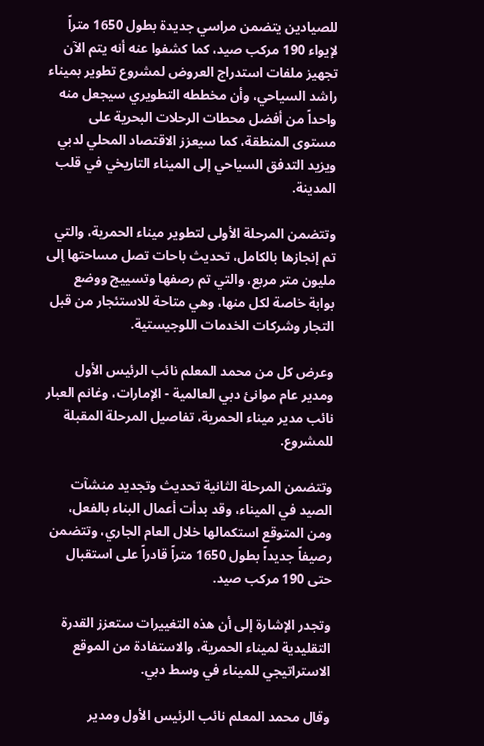للصيادين يتضمن مراسي جديدة بطول 1650 متراً لإيواء 190 مركب صيد، كما كشفوا عنه أنه يتم الآن تجهيز ملفات استدراج العروض لمشروع تطوير بميناء راشد السياحي، وأن مخططه التطويري سيجعل منه واحداً من أفضل محطات الرحلات البحرية على مستوى المنطقة، كما سيعزز الاقتصاد المحلي لدبي ويزيد التدفق السياحي إلى الميناء التاريخي في قلب المدينة.

وتتضمن المرحلة الأولى لتطوير ميناء الحمرية، والتي تم إنجازها بالكامل، تحديث باحات تصل مساحتها إلى مليون متر مربع، والتي تم رصفها وتسييج ووضع بوابة خاصة لكل منها، وهي متاحة للاستئجار من قبل التجار وشركات الخدمات اللوجيستية.

وعرض كل من محمد المعلم نائب الرئيس الأول ومدير عام موانئ دبي العالمية - الإمارات، وغانم العبار نائب مدير ميناء الحمرية، تفاصيل المرحلة المقبلة للمشروع.

وتتضمن المرحلة الثانية تحديث وتجديد منشآت الصيد في الميناء، وقد بدأت أعمال البناء بالفعل، ومن المتوقع استكمالها خلال العام الجاري، وتتضمن رصيفاً جديداً بطول 1650 متراً قادراً على استقبال حتى 190 مركب صيد.

وتجدر الإشارة إلى أن هذه التغييرات ستعزز القدرة التقليدية لميناء الحمرية، والاستفادة من الموقع الاستراتيجي للميناء في وسط دبي.

وقال محمد المعلم نائب الرئيس الأول ومدير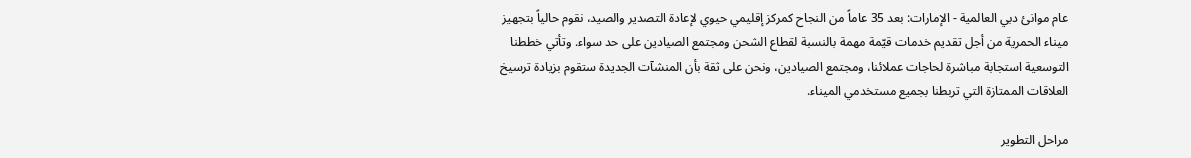عام موانئ دبي العالمية - الإمارات: بعد 35 عاماً من النجاح كمركز إقليمي حيوي لإعادة التصدير والصيد، نقوم حالياً بتجهيز ميناء الحمرية من أجل تقديم خدمات قيّمة مهمة بالنسبة لقطاع الشحن ومجتمع الصيادين على حد سواء. وتأتي خططنا التوسعية استجابة مباشرة لحاجات عملائنا، ومجتمع الصيادين، ونحن على ثقة بأن المنشآت الجديدة ستقوم بزيادة ترسيخ العلاقات الممتازة التي تربطنا بجميع مستخدمي الميناء.

مراحل التطوير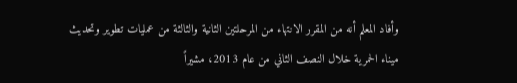وأفاد المعلم أنه من المقرر الانتهاء من المرحلتين الثانية والثالثة من عمليات تطوير وتحديث ميناء الحمرية خلال النصف الثاني من عام 2013، مشيراً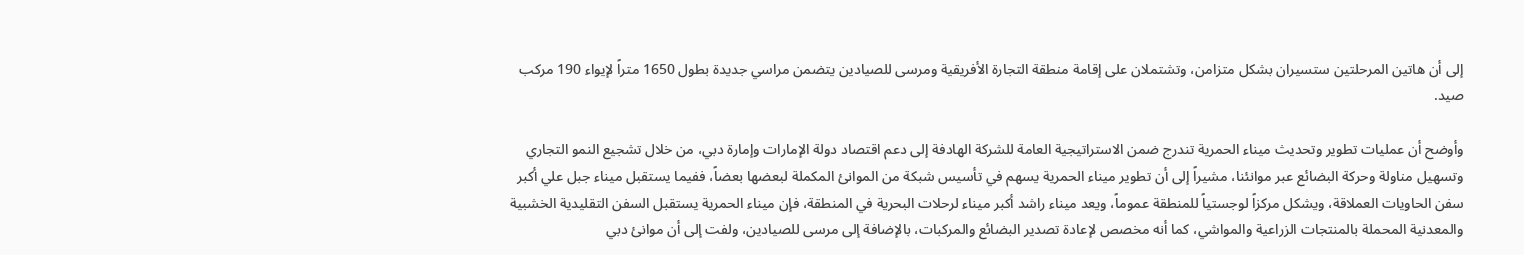إلى أن هاتين المرحلتين ستسيران بشكل متزامن، وتشتملان على إقامة منطقة التجارة الأفريقية ومرسى للصيادين يتضمن مراسي جديدة بطول 1650 متراً لإيواء 190 مركب صيد.

وأوضح أن عمليات تطوير وتحديث ميناء الحمرية تندرج ضمن الاستراتيجية العامة للشركة الهادفة إلى دعم اقتصاد دولة الإمارات وإمارة دبي، من خلال تشجيع النمو التجاري وتسهيل مناولة وحركة البضائع عبر موانئنا، مشيراً إلى أن تطوير ميناء الحمرية يسهم في تأسيس شبكة من الموانئ المكملة لبعضها بعضاً، ففيما يستقبل ميناء جبل علي أكبر سفن الحاويات العملاقة، ويشكل مركزاً لوجستياً للمنطقة عموماً، ويعد ميناء راشد أكبر ميناء لرحلات البحرية في المنطقة، فإن ميناء الحمرية يستقبل السفن التقليدية الخشبية والمعدنية المحملة بالمنتجات الزراعية والمواشي، كما أنه مخصص لإعادة تصدير البضائع والمركبات، بالإضافة إلى مرسى للصيادين، ولفت إلى أن موانئ دبي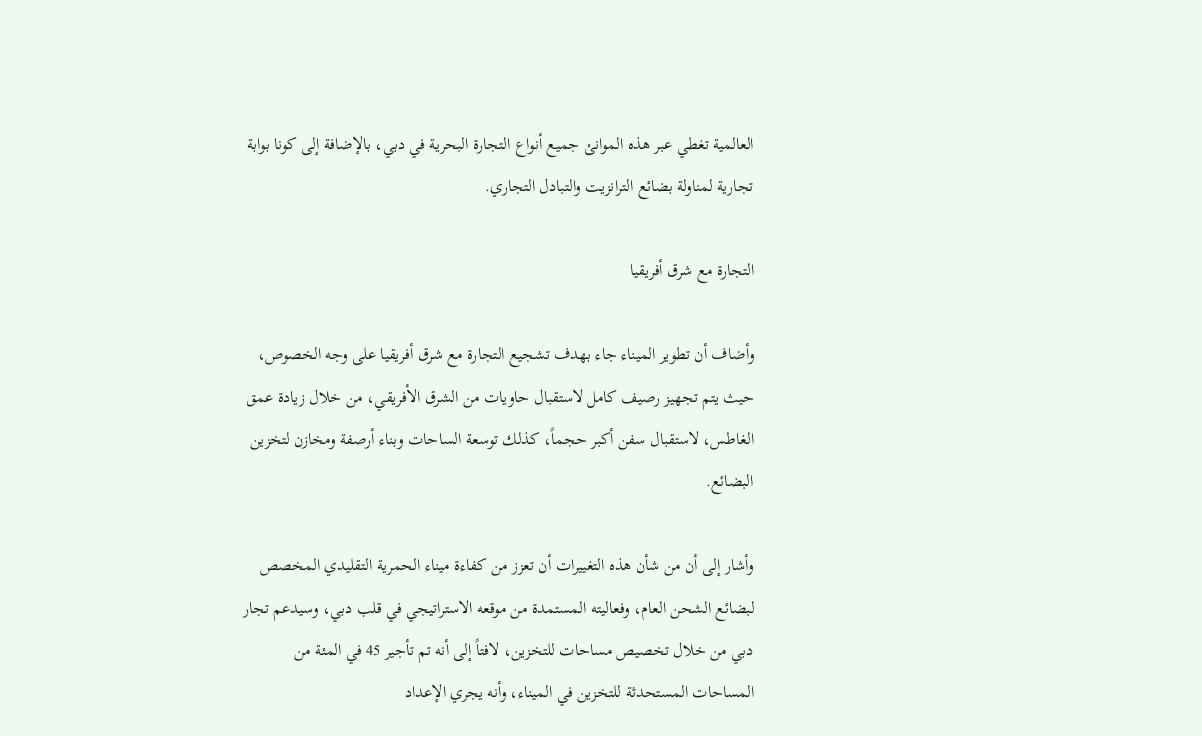العالمية تغطي عبر هذه الموانئ جميع أنواع التجارة البحرية في دبي، بالإضافة إلى كونا بوابة تجارية لمناولة بضائع الترانزيت والتبادل التجاري.

التجارة مع شرق أفريقيا

وأضاف أن تطوير الميناء جاء بهدف تشجيع التجارة مع شرق أفريقيا على وجه الخصوص، حيث يتم تجهيز رصيف كامل لاستقبال حاويات من الشرق الأفريقي، من خلال زيادة عمق الغاطس، لاستقبال سفن أكبر حجماً، كذلك توسعة الساحات وبناء أرصفة ومخازن لتخزين البضائع.

وأشار إلى أن من شأن هذه التغييرات أن تعزز من كفاءة ميناء الحمرية التقليدي المخصص لبضائع الشحن العام، وفعاليته المستمدة من موقعه الاستراتيجي في قلب دبي، وسيدعم تجار دبي من خلال تخصيص مساحات للتخزين، لافتاً إلى أنه تم تأجير 45 في المئة من المساحات المستحدثة للتخزين في الميناء، وأنه يجري الإعداد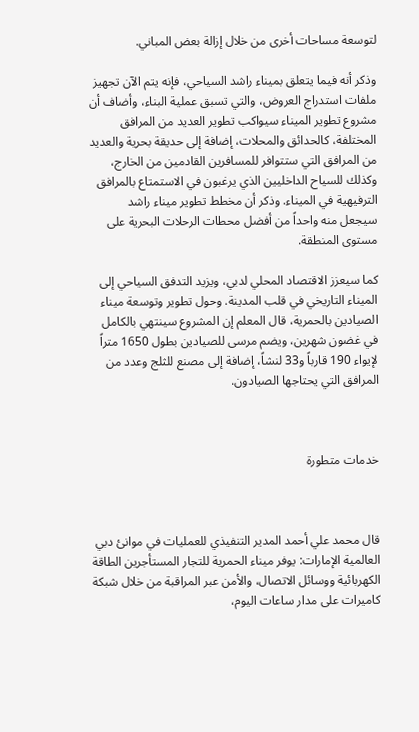لتوسعة مساحات أخرى من خلال إزالة بعض المباني.

وذكر أنه فيما يتعلق بميناء راشد السياحي، فإنه يتم الآن تجهيز ملفات استدراج العروض، والتي تسبق عملية البناء، وأضاف أن مشروع تطوير الميناء سيواكب تطوير العديد من المرافق المختلفة، كالحدائق والمحلات، إضافة إلى حديقة بحرية والعديد من المرافق التي ستتوافر للمسافرين القادمين من الخارج، وكذلك للسياح الداخليين الذي يرغبون في الاستمتاع بالمرافق الترفيهية في الميناء. وذكر أن مخطط تطوير ميناء راشد سيجعل منه واحداً من أفضل محطات الرحلات البحرية على مستوى المنطقة.

كما سيعزز الاقتصاد المحلي لدبي، ويزيد التدفق السياحي إلى الميناء التاريخي في قلب المدينة. وحول تطوير وتوسعة ميناء الصيادين بالحمرية، قال المعلم إن المشروع سينتهي بالكامل في غضون شهرين، ويضم مرسى للصيادين بطول 1650 متراً لإيواء 190 قارباً و33 لنشاً، إضافة إلى مصنع للثلج وعدد من المرافق التي يحتاجها الصيادون.



خدمات متطورة



قال محمد علي أحمد المدير التنفيذي للعمليات في موانئ دبي العالمية الإمارات: يوفر ميناء الحمرية للتجار المستأجرين الطاقة الكهربائية ووسائل الاتصال، والأمن عبر المراقبة من خلال شبكة كاميرات على مدار ساعات اليوم،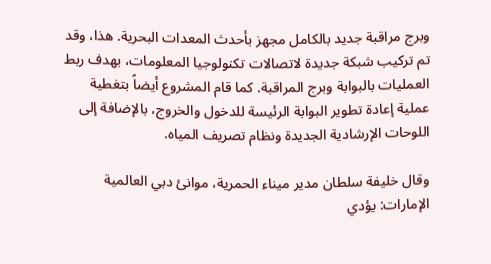وبرج مراقبة جديد بالكامل مجهز بأحدث المعدات البحرية. هذا، وقد تم تركيب شبكة جديدة لاتصالات تكنولوجيا المعلومات، بهدف ربط العمليات بالبوابة وبرج المراقبة. كما قام المشروع أيضاً بتغطية عملية إعادة تطوير البوابة الرئيسة للدخول والخروج، بالإضافة إلى اللوحات الإرشادية الجديدة ونظام تصريف المياه.

وقال خليفة سلطان مدير ميناء الحمرية، موانئ دبي العالمية الإمارات: يؤدي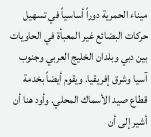ميناء الحمرية دوراً أساسياً في تسهيل حركات البضائع غير المعبأة في الحاويات بين دبي وبلدان الخليج العربي وجنوب آسيا وشرق إفريقيا. ويقوم أيضاً بخدمة قطاع صيد الأسماك المحلي. وأود هنا أن أشير إلى أن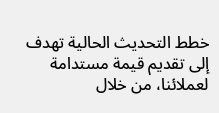خطط التحديث الحالية تهدف إلى تقديم قيمة مستدامة لعملائنا، من خلال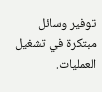توفير وسائل مبتكرة في تشغيل العمليات.